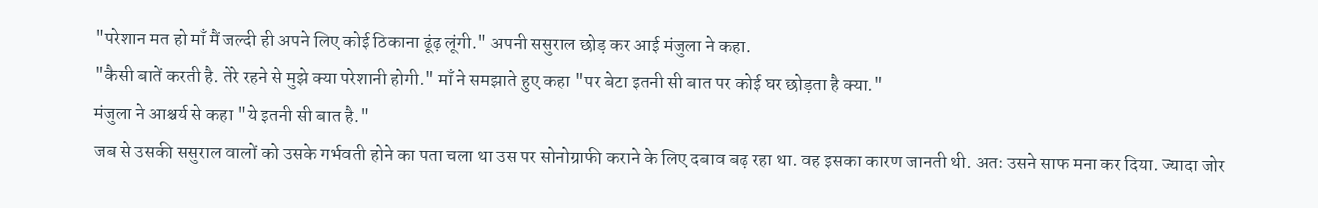"परेशान मत हो माँ मैं जल्दी ही अपने लिए कोई ठिकाना ढूंढ़ लूंगी." अपनी ससुराल छोड़ कर आई मंजुला ने कहा.
"कैसी बातें करती है. तेरे रहने से मुझे क्या परेशानी होगी." माँ ने समझाते हुए कहा "पर बेटा इतनी सी बात पर कोई घर छोड़ता है क्या."
मंजुला ने आश्चर्य से कहा "ये इतनी सी बात है."
जब से उसकी ससुराल वालों को उसके गर्भवती होने का पता चला था उस पर सोनोग्राफी कराने के लिए दबाव बढ़ रहा था. वह इसका कारण जानती थी. अतः उसने साफ मना कर दिया. ज्यादा जोर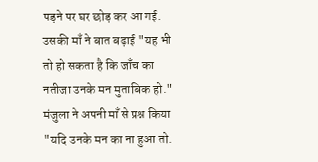पड़ने पर घर छोड़ कर आ गई.
उसकी माँ ने बात बढ़ाई "यह भी तो हो सकता है कि जाँच का नतीजा उनके मन मुताबिक हो."
मंजुला ने अपनी माँ से प्रश्न किया "यदि उनके मन का ना हुआ तो.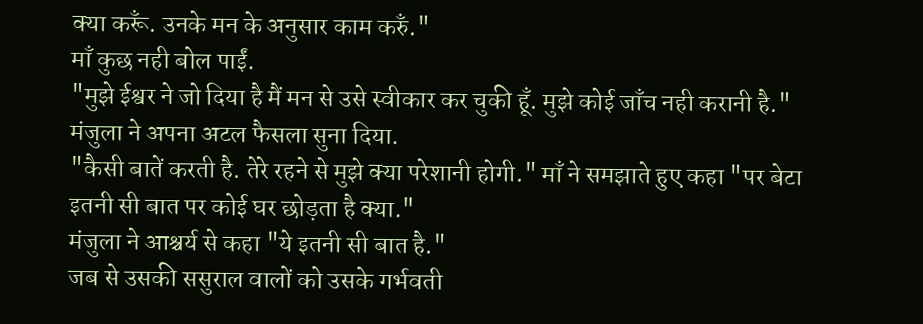क्या करूँ. उनके मन के अनुसार काम करुँ."
माँ कुछ नही बोल पाईं.
"मुझे ईश्वर ने जो दिया है मैं मन से उसे स्वीकार कर चुकी हूँ. मुझे कोई जाँच नही करानी है." मंजुला ने अपना अटल फैसला सुना दिया.
"कैसी बातें करती है. तेरे रहने से मुझे क्या परेशानी होगी." माँ ने समझाते हुए कहा "पर बेटा इतनी सी बात पर कोई घर छोड़ता है क्या."
मंजुला ने आश्चर्य से कहा "ये इतनी सी बात है."
जब से उसकी ससुराल वालों को उसके गर्भवती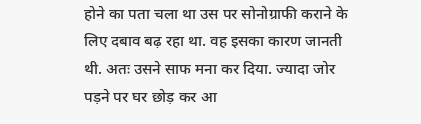होने का पता चला था उस पर सोनोग्राफी कराने के लिए दबाव बढ़ रहा था. वह इसका कारण जानती थी. अतः उसने साफ मना कर दिया. ज्यादा जोर पड़ने पर घर छोड़ कर आ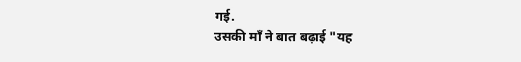गई.
उसकी माँ ने बात बढ़ाई "यह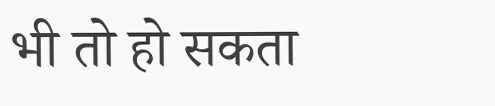भी तो हो सकता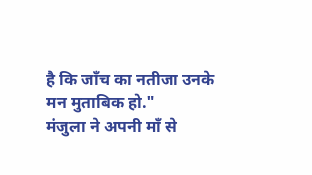है कि जाँच का नतीजा उनके मन मुताबिक हो."
मंजुला ने अपनी माँ से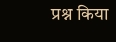प्रश्न किया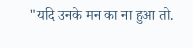"यदि उनके मन का ना हुआ तो.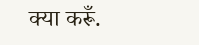क्या करूँ.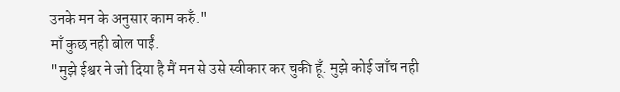उनके मन के अनुसार काम करुँ."
माँ कुछ नही बोल पाईं.
"मुझे ईश्वर ने जो दिया है मैं मन से उसे स्वीकार कर चुकी हूँ. मुझे कोई जाँच नही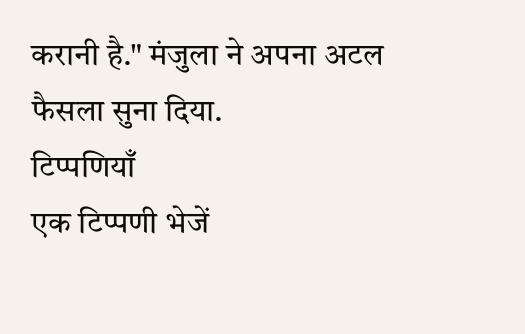करानी है." मंजुला ने अपना अटल फैसला सुना दिया.
टिप्पणियाँ
एक टिप्पणी भेजें